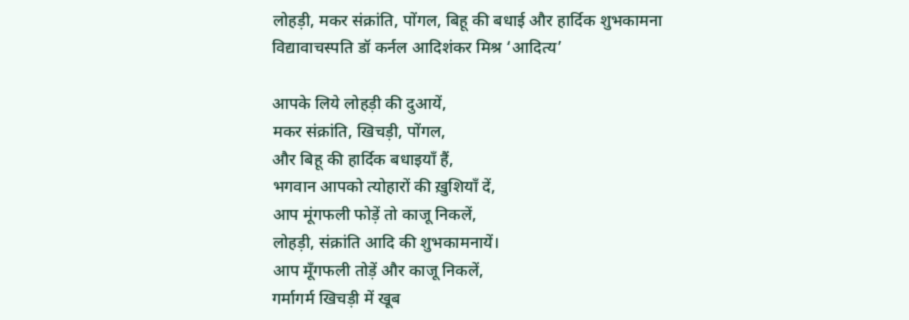लोहड़ी, मकर संक्रांति, पोंगल, बिहू की बधाई और हार्दिक शुभकामना
विद्यावाचस्पति डॉ कर्नल आदिशंकर मिश्र ‘आदित्य’

आपके लिये लोहड़ी की दुआयें,
मकर संक्रांति, खिचड़ी, पोंगल,
और बिहू की हार्दिक बधाइयाँ हैं,
भगवान आपको त्योहारों की ख़ुशियाँ दें,
आप मूंगफली फोड़ें तो काजू निकलें,
लोहड़ी, संक्रांति आदि की शुभकामनायें।
आप मूँगफली तोड़ें और काजू निकलें,
गर्मागर्म खिचड़ी में खूब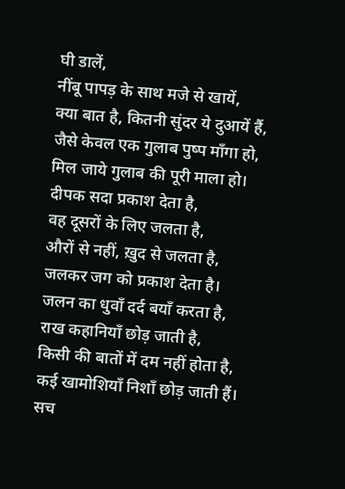घी डालें,
नींबू पापड़ के साथ मजे से खायें,
क्या बात है, कितनी सुंदर ये दुआयें हैं,
जैसे केवल एक गुलाब पुष्प माँगा हो,
मिल जाये गुलाब की पूरी माला हो।
दीपक सदा प्रकाश देता है,
वह दूसरों के लिए जलता है,
औरों से नहीं, ख़ुद से जलता है,
जलकर जग को प्रकाश देता है।
जलन का धुवाँ दर्द बयाँ करता है,
राख कहानियाँ छोड़ जाती है,
किसी की बातों में दम नहीं होता है,
कई खामोशियाँ निशाँ छोड़ जाती हैं।
सच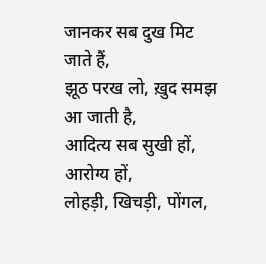जानकर सब दुख मिट जाते हैं,
झूठ परख लो, ख़ुद समझ आ जाती है,
आदित्य सब सुखी हों, आरोग्य हों,
लोहड़ी, खिचड़ी, पोंगल,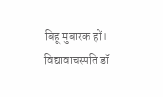बिहू मुबारक हों।
विद्यावाचस्पति डॉ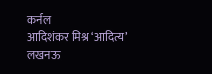कर्नल
आदिशंकर मिश्र ‘आदित्य’
लखनऊ